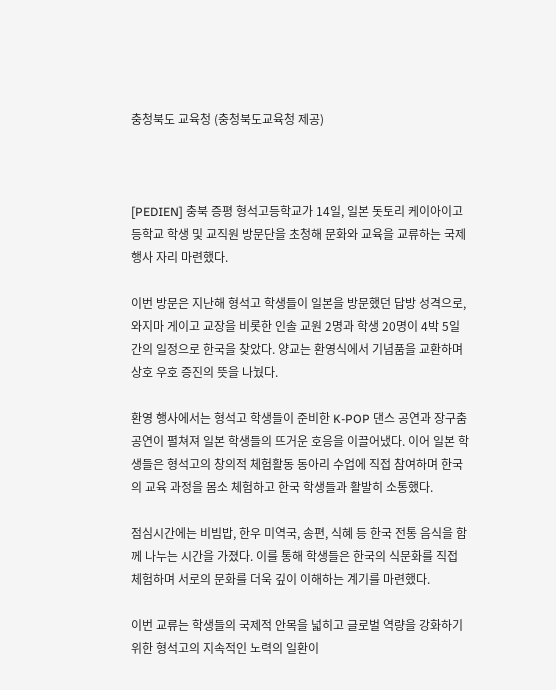충청북도 교육청 (충청북도교육청 제공)



[PEDIEN] 충북 증평 형석고등학교가 14일, 일본 돗토리 케이아이고등학교 학생 및 교직원 방문단을 초청해 문화와 교육을 교류하는 국제 행사 자리 마련했다.

이번 방문은 지난해 형석고 학생들이 일본을 방문했던 답방 성격으로, 와지마 게이고 교장을 비롯한 인솔 교원 2명과 학생 20명이 4박 5일간의 일정으로 한국을 찾았다. 양교는 환영식에서 기념품을 교환하며 상호 우호 증진의 뜻을 나눴다.

환영 행사에서는 형석고 학생들이 준비한 K-POP 댄스 공연과 장구춤 공연이 펼쳐져 일본 학생들의 뜨거운 호응을 이끌어냈다. 이어 일본 학생들은 형석고의 창의적 체험활동 동아리 수업에 직접 참여하며 한국의 교육 과정을 몸소 체험하고 한국 학생들과 활발히 소통했다.

점심시간에는 비빔밥, 한우 미역국, 송편, 식혜 등 한국 전통 음식을 함께 나누는 시간을 가졌다. 이를 통해 학생들은 한국의 식문화를 직접 체험하며 서로의 문화를 더욱 깊이 이해하는 계기를 마련했다.

이번 교류는 학생들의 국제적 안목을 넓히고 글로벌 역량을 강화하기 위한 형석고의 지속적인 노력의 일환이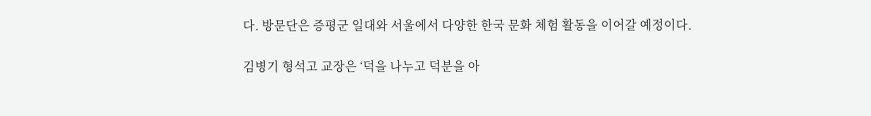다. 방문단은 증평군 일대와 서울에서 다양한 한국 문화 체험 활동을 이어갈 예정이다.

김병기 형석고 교장은 ‘덕을 나누고 덕분을 아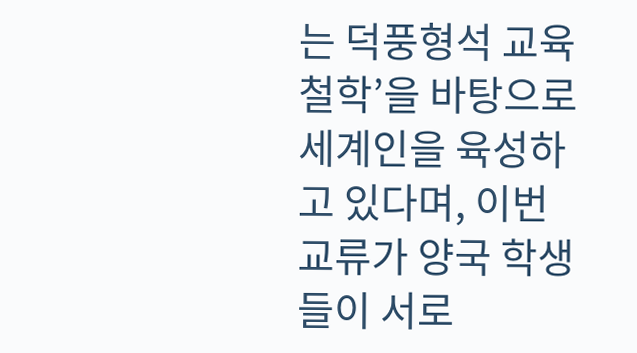는 덕풍형석 교육 철학’을 바탕으로 세계인을 육성하고 있다며, 이번 교류가 양국 학생들이 서로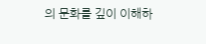의 문화를 깊이 이해하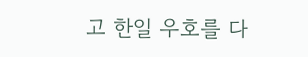고 한일 우호를 다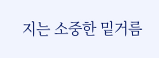지는 소중한 밑거름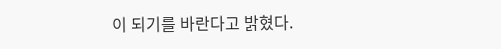이 되기를 바란다고 밝혔다.